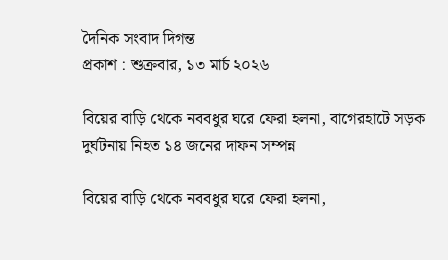দৈনিক সংবাদ দিগন্ত
প্রকাশ : শুক্রবার, ১৩ মার্চ ২০২৬

বিয়ের বাড়ি থেকে নববধুর ঘরে ফেরা হলনা, বাগেরহাটে সড়ক দুর্ঘটনায় নিহত ১৪ জনের দাফন সম্পন্ন

বিয়ের বাড়ি থেকে নববধুর ঘরে ফেরা হলনা,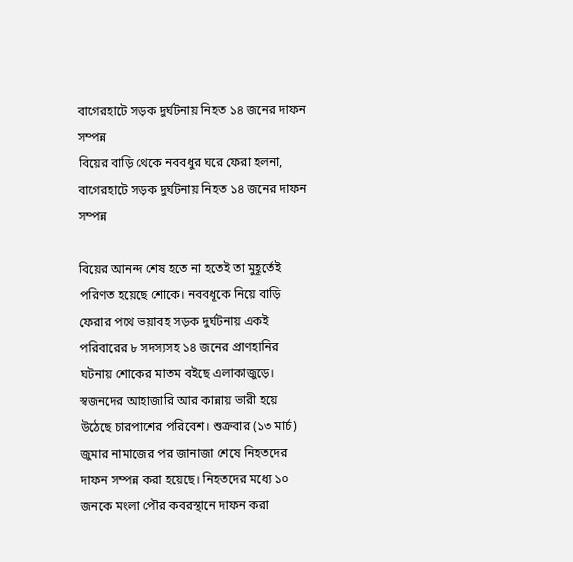বাগেরহাটে সড়ক দুর্ঘটনায় নিহত ১৪ জনের দাফন সম্পন্ন
বিয়ের বাড়ি থেকে নববধুর ঘরে ফেরা হলনা, বাগেরহাটে সড়ক দুর্ঘটনায় নিহত ১৪ জনের দাফন সম্পন্ন

বিয়ের আনন্দ শেষ হতে না হতেই তা মুহূর্তেই পরিণত হয়েছে শোকে। নববধূকে নিয়ে বাড়ি ফেরার পথে ভয়াবহ সড়ক দুর্ঘটনায় একই পরিবারের ৮ সদস্যসহ ১৪ জনের প্রাণহানির ঘটনায় শোকের মাতম বইছে এলাকাজুড়ে। স্বজনদের আহাজারি আর কান্নায় ভারী হয়ে উঠেছে চারপাশের পরিবেশ। শুক্রবার (১৩ মার্চ) জুমার নামাজের পর জানাজা শেষে নিহতদের দাফন সম্পন্ন করা হয়েছে। নিহতদের মধ্যে ১০ জনকে মংলা পৌর কবরস্থানে দাফন করা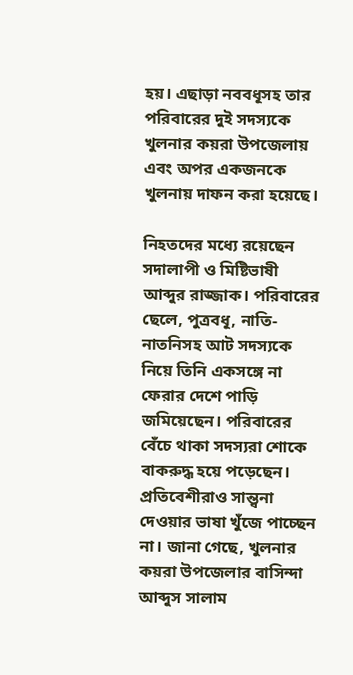হয়। এছাড়া নববধূসহ তার পরিবারের দুই সদস্যকে খুলনার কয়রা উপজেলায় এবং অপর একজনকে খুলনায় দাফন করা হয়েছে।

নিহতদের মধ্যে রয়েছেন সদালাপী ও মিষ্টিভাষী আব্দুর রাজ্জাক। পরিবারের ছেলে, পুত্রবধূ, নাতি-নাতনিসহ আট সদস্যকে নিয়ে তিনি একসঙ্গে না ফেরার দেশে পাড়ি জমিয়েছেন। পরিবারের বেঁচে থাকা সদস্যরা শোকে বাকরুদ্ধ হয়ে পড়েছেন। প্রতিবেশীরাও সান্ত্বনা দেওয়ার ভাষা খুঁজে পাচ্ছেন না। জানা গেছে, খুলনার কয়রা উপজেলার বাসিন্দা আব্দুস সালাম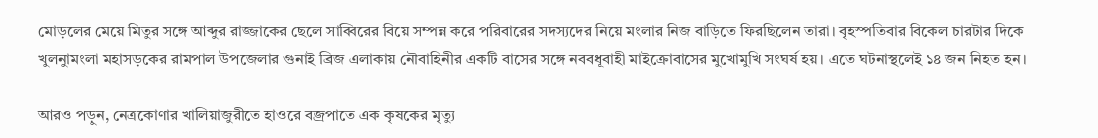মোড়লের মেয়ে মিতুর সঙ্গে আব্দুর রাজ্জাকের ছেলে সাব্বিরের বিয়ে সম্পন্ন করে পরিবারের সদস্যদের নিয়ে মংলার নিজ বাড়িতে ফিরছিলেন তারা। বৃহস্পতিবার বিকেল চারটার দিকে খুলনাুমংলা মহাসড়কের রামপাল উপজেলার গুনাই ব্রিজ এলাকায় নৌবাহিনীর একটি বাসের সঙ্গে নববধূবাহী মাইক্রোবাসের মুখোমুখি সংঘর্ষ হয়। এতে ঘটনাস্থলেই ১৪ জন নিহত হন।

আরও পড়ুন, নেত্রকোণার খালিয়াজুরীতে হাওরে বজ্রপাতে এক কৃষকের মৃত্যু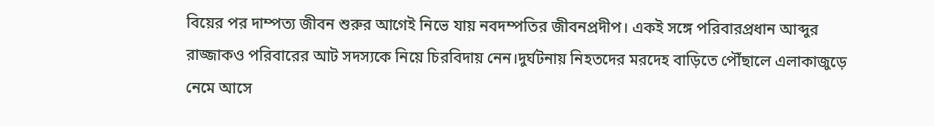বিয়ের পর দাম্পত্য জীবন শুরুর আগেই নিভে যায় নবদম্পতির জীবনপ্রদীপ। একই সঙ্গে পরিবারপ্রধান আব্দুর রাজ্জাকও পরিবারের আট সদস্যকে নিয়ে চিরবিদায় নেন।দুর্ঘটনায় নিহতদের মরদেহ বাড়িতে পৌঁছালে এলাকাজুড়ে নেমে আসে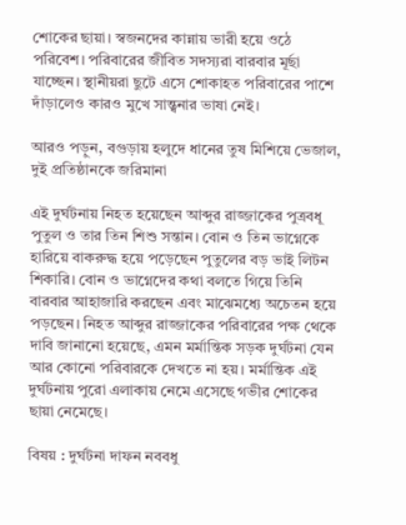শোকের ছায়া। স্বজনদের কান্নায় ভারী হয়ে ওঠে পরিবেশ। পরিবারের জীবিত সদস্যরা বারবার মূর্ছা যাচ্ছেন। স্থানীয়রা ছুটে এসে শোকাহত পরিবারের পাশে দাঁড়ালেও কারও মুখে সান্ত্বনার ভাষা নেই।

আরও পড়ুন, বগুড়ায় হলুদে ধানের তুষ মিশিয়ে ভেজাল, দুই প্রতিষ্ঠানকে জরিমানা

এই দুর্ঘটনায় নিহত হয়েছেন আব্দুর রাজ্জাকের পুত্রবধূ পুতুল ও তার তিন শিশু সন্তান। বোন ও তিন ভাগ্নেকে হারিয়ে বাকরুদ্ধ হয়ে পড়েছেন পুতুলের বড় ভাই লিটন শিকারি। বোন ও ভাগ্নেদের কথা বলতে গিয়ে তিনি বারবার আহাজারি করছেন এবং মাঝেমধ্যে অচেতন হয়ে পড়ছেন। নিহত আব্দুর রাজ্জাকের পরিবারের পক্ষ থেকে দাবি জানানো হয়েছে, এমন মর্মান্তিক সড়ক দুর্ঘটনা যেন আর কোনো পরিবারকে দেখতে না হয়। মর্মান্তিক এই দুর্ঘটনায় পুরো এলাকায় নেমে এসেছে গভীর শোকের ছায়া নেমেছে।

বিষয় : দুর্ঘটনা দাফন নববধু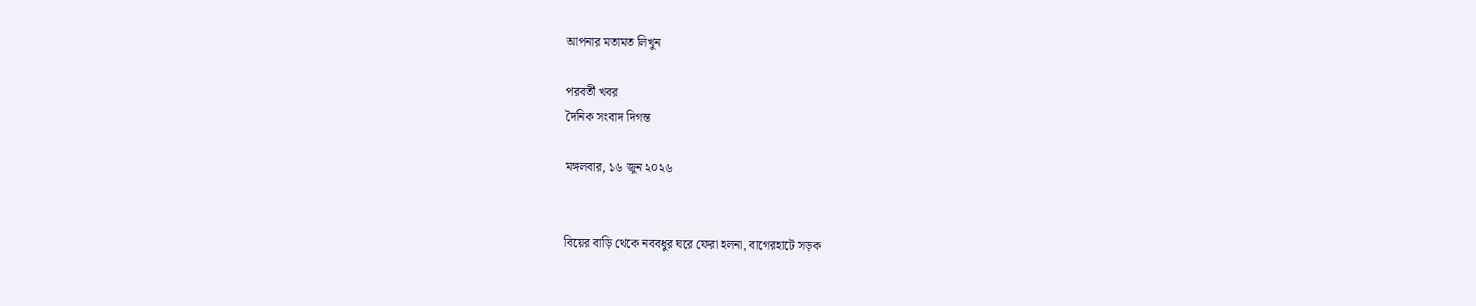আপনার মতামত লিখুন

পরবর্তী খবর
দৈনিক সংবাদ দিগন্ত

মঙ্গলবার, ১৬ জুন ২০২৬


বিয়ের বাড়ি থেকে নববধুর ঘরে ফেরা হলনা, বাগেরহাটে সড়ক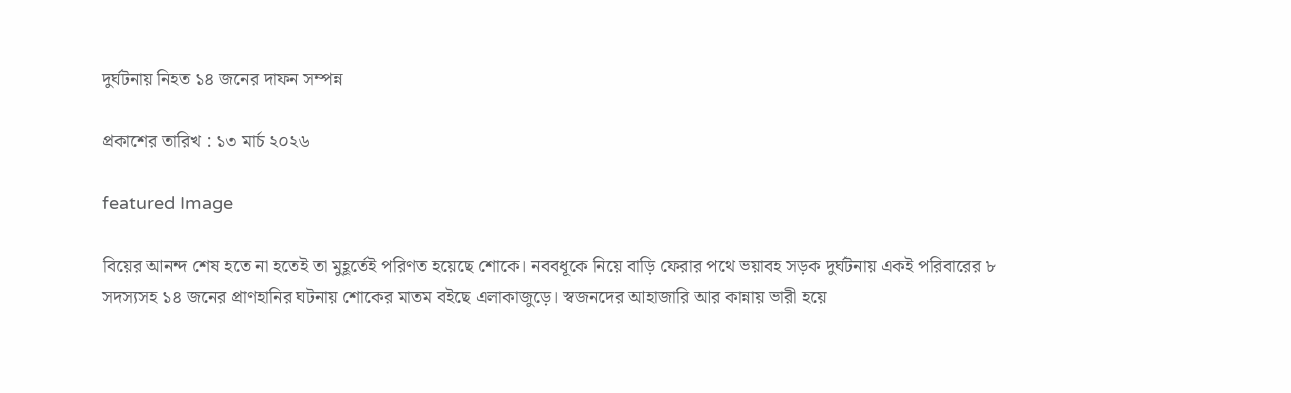দুর্ঘটনায় নিহত ১৪ জনের দাফন সম্পন্ন

প্রকাশের তারিখ : ১৩ মার্চ ২০২৬

featured Image

বিয়ের আনন্দ শেষ হতে না হতেই তা মুহূর্তেই পরিণত হয়েছে শোকে। নববধূকে নিয়ে বাড়ি ফেরার পথে ভয়াবহ সড়ক দুর্ঘটনায় একই পরিবারের ৮ সদস্যসহ ১৪ জনের প্রাণহানির ঘটনায় শোকের মাতম বইছে এলাকাজুড়ে। স্বজনদের আহাজারি আর কান্নায় ভারী হয়ে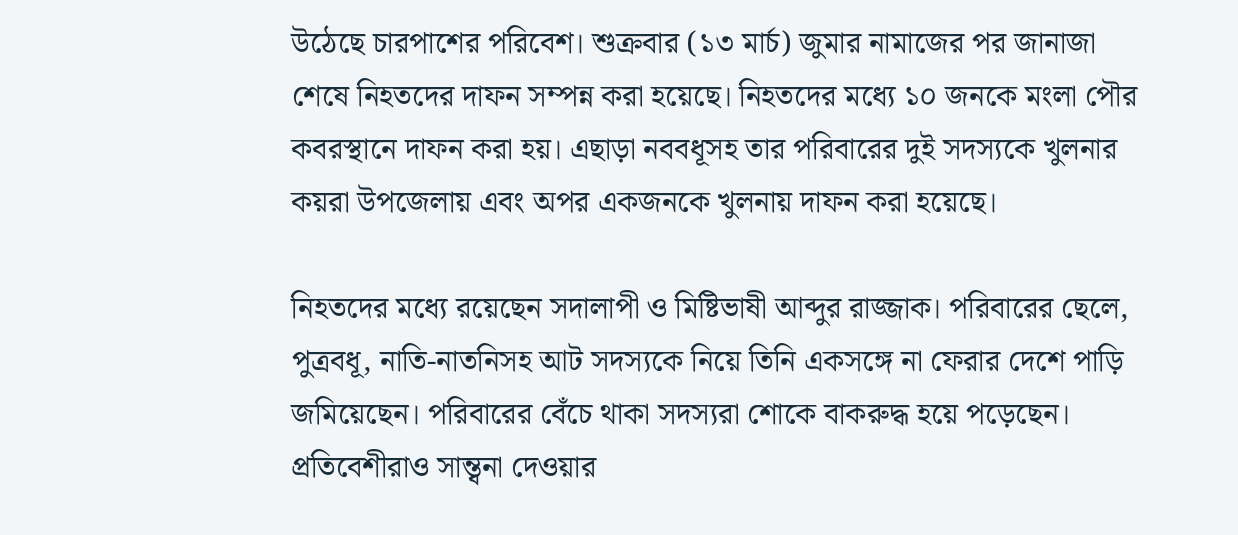উঠেছে চারপাশের পরিবেশ। শুক্রবার (১৩ মার্চ) জুমার নামাজের পর জানাজা শেষে নিহতদের দাফন সম্পন্ন করা হয়েছে। নিহতদের মধ্যে ১০ জনকে মংলা পৌর কবরস্থানে দাফন করা হয়। এছাড়া নববধূসহ তার পরিবারের দুই সদস্যকে খুলনার কয়রা উপজেলায় এবং অপর একজনকে খুলনায় দাফন করা হয়েছে।

নিহতদের মধ্যে রয়েছেন সদালাপী ও মিষ্টিভাষী আব্দুর রাজ্জাক। পরিবারের ছেলে, পুত্রবধূ, নাতি-নাতনিসহ আট সদস্যকে নিয়ে তিনি একসঙ্গে না ফেরার দেশে পাড়ি জমিয়েছেন। পরিবারের বেঁচে থাকা সদস্যরা শোকে বাকরুদ্ধ হয়ে পড়েছেন। প্রতিবেশীরাও সান্ত্বনা দেওয়ার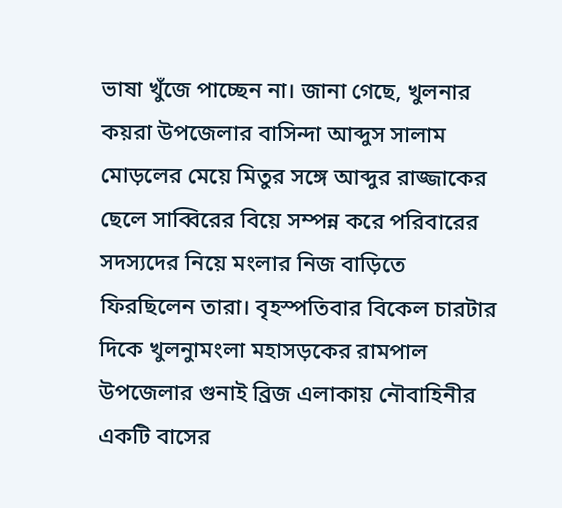ভাষা খুঁজে পাচ্ছেন না। জানা গেছে, খুলনার কয়রা উপজেলার বাসিন্দা আব্দুস সালাম মোড়লের মেয়ে মিতুর সঙ্গে আব্দুর রাজ্জাকের ছেলে সাব্বিরের বিয়ে সম্পন্ন করে পরিবারের সদস্যদের নিয়ে মংলার নিজ বাড়িতে ফিরছিলেন তারা। বৃহস্পতিবার বিকেল চারটার দিকে খুলনাুমংলা মহাসড়কের রামপাল উপজেলার গুনাই ব্রিজ এলাকায় নৌবাহিনীর একটি বাসের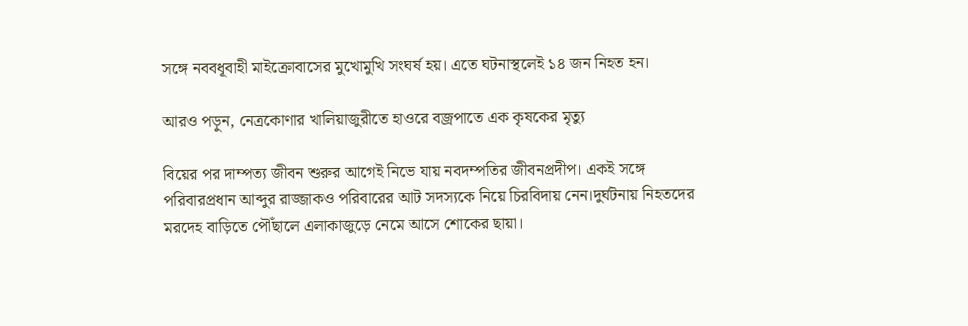সঙ্গে নববধূবাহী মাইক্রোবাসের মুখোমুখি সংঘর্ষ হয়। এতে ঘটনাস্থলেই ১৪ জন নিহত হন।

আরও পড়ুন, নেত্রকোণার খালিয়াজুরীতে হাওরে বজ্রপাতে এক কৃষকের মৃত্যু

বিয়ের পর দাম্পত্য জীবন শুরুর আগেই নিভে যায় নবদম্পতির জীবনপ্রদীপ। একই সঙ্গে পরিবারপ্রধান আব্দুর রাজ্জাকও পরিবারের আট সদস্যকে নিয়ে চিরবিদায় নেন।দুর্ঘটনায় নিহতদের মরদেহ বাড়িতে পৌঁছালে এলাকাজুড়ে নেমে আসে শোকের ছায়া।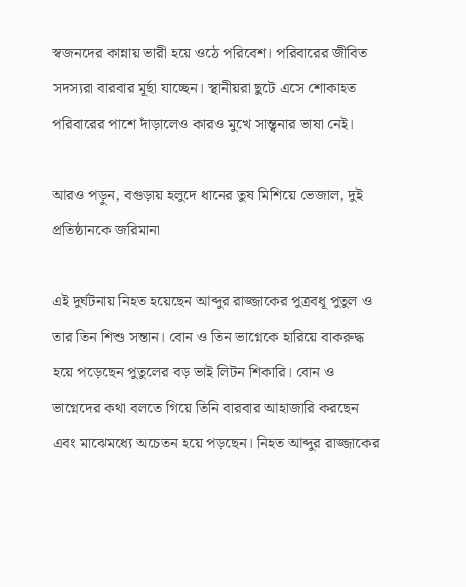স্বজনদের কান্নায় ভারী হয়ে ওঠে পরিবেশ। পরিবারের জীবিত সদস্যরা বারবার মূর্ছা যাচ্ছেন। স্থানীয়রা ছুটে এসে শোকাহত পরিবারের পাশে দাঁড়ালেও কারও মুখে সান্ত্বনার ভাষা নেই।

আরও পড়ুন, বগুড়ায় হলুদে ধানের তুষ মিশিয়ে ভেজাল, দুই প্রতিষ্ঠানকে জরিমানা

এই দুর্ঘটনায় নিহত হয়েছেন আব্দুর রাজ্জাকের পুত্রবধূ পুতুল ও তার তিন শিশু সন্তান। বোন ও তিন ভাগ্নেকে হারিয়ে বাকরুদ্ধ হয়ে পড়েছেন পুতুলের বড় ভাই লিটন শিকারি। বোন ও ভাগ্নেদের কথা বলতে গিয়ে তিনি বারবার আহাজারি করছেন এবং মাঝেমধ্যে অচেতন হয়ে পড়ছেন। নিহত আব্দুর রাজ্জাকের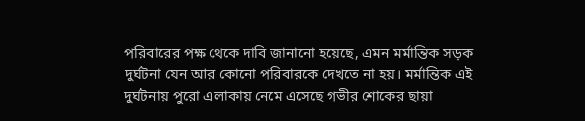পরিবারের পক্ষ থেকে দাবি জানানো হয়েছে, এমন মর্মান্তিক সড়ক দুর্ঘটনা যেন আর কোনো পরিবারকে দেখতে না হয়। মর্মান্তিক এই দুর্ঘটনায় পুরো এলাকায় নেমে এসেছে গভীর শোকের ছায়া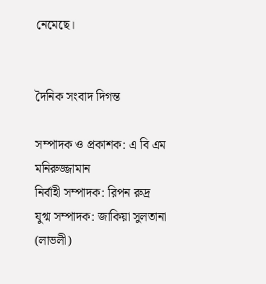নেমেছে।


দৈনিক সংবাদ দিগন্ত

সম্পাদক ও প্রকাশক: এ বি এম মনিরুজ্জামান
নির্বাহী সম্পাদক: রিপন রুদ্র
যুগ্ম সম্পাদক: জাকিয়া সুলতানা (লাভলী)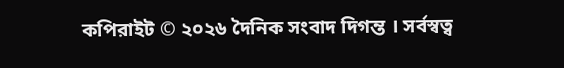কপিরাইট © ২০২৬ দৈনিক সংবাদ দিগন্ত । সর্বস্বত্ব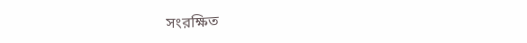সংরক্ষিত